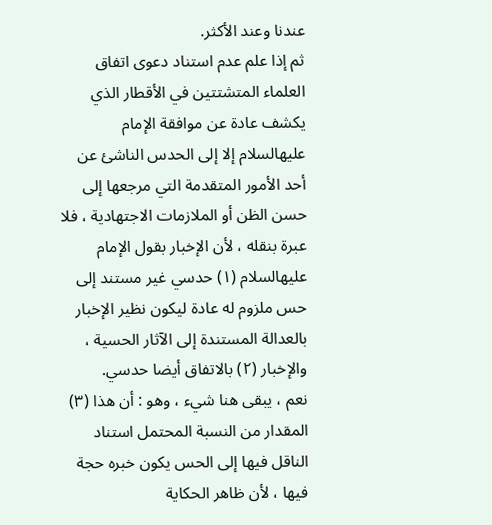عندنا وعند الأكثر.
ثم إذا علم عدم استناد دعوى اتفاق العلماء المتشتتين في الأقطار الذي يكشف عادة عن موافقة الإمام عليهالسلام إلا إلى الحدس الناشئ عن أحد الأمور المتقدمة التي مرجعها إلى حسن الظن أو الملازمات الاجتهادية ، فلا عبرة بنقله ، لأن الإخبار بقول الإمام عليهالسلام (١) حدسي غير مستند إلى حس ملزوم له عادة ليكون نظير الإخبار بالعدالة المستندة إلى الآثار الحسية ، والإخبار (٢) بالاتفاق أيضا حدسي.
نعم ، يبقى هنا شيء ، وهو : أن هذا (٣) المقدار من النسبة المحتمل استناد الناقل فيها إلى الحس يكون خبره حجة فيها ، لأن ظاهر الحكاية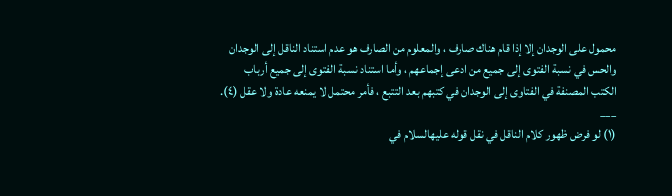محمول على الوجدان إلا إذا قام هناك صارف ، والمعلوم من الصارف هو عدم استناد الناقل إلى الوجدان والحس في نسبة الفتوى إلى جميع من ادعى إجماعهم ، وأما استناد نسبة الفتوى إلى جميع أرباب الكتب المصنفة في الفتاوى إلى الوجدان في كتبهم بعد التتبع ، فأمر محتمل لا يمنعه عادة ولا عقل (٤).
___
(١) لو فرض ظهور كلام الناقل في نقل قوله عليهالسلام في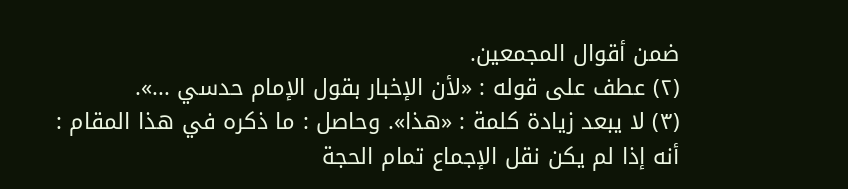ضمن أقوال المجمعين.
(٢) عطف على قوله : «لأن الإخبار بقول الإمام حدسي ...».
(٣) لا يبعد زيادة كلمة : «هذا». وحاصل : ما ذكره في هذا المقام : أنه إذا لم يكن نقل الإجماع تمام الحجة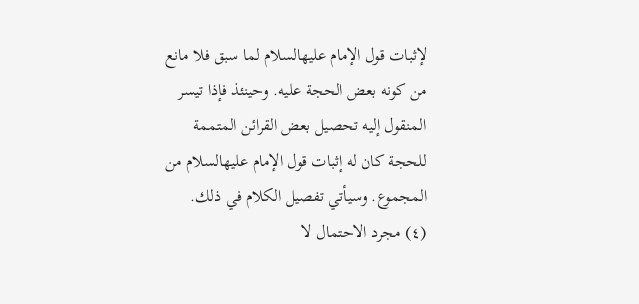لإثبات قول الإمام عليهالسلام لما سبق فلا مانع من كونه بعض الحجة عليه. وحينئذ فإذا تيسر المنقول إليه تحصيل بعض القرائن المتممة للحجة كان له إثبات قول الإمام عليهالسلام من المجموع. وسيأتي تفصيل الكلام في ذلك.
(٤) مجرد الاحتمال لا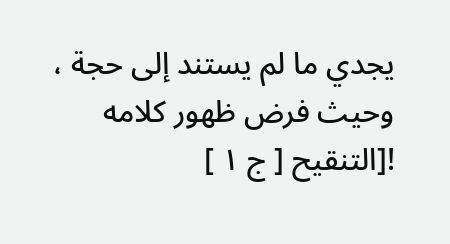يجدي ما لم يستند إلى حجة ، وحيث فرض ظهور كلامه
![التنقيح [ ج ١ ]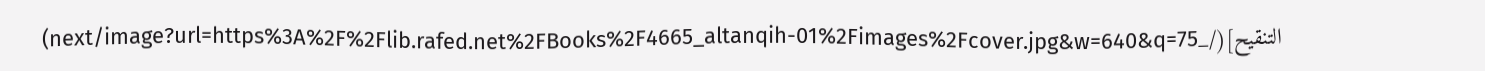التنقيح](/_next/image?url=https%3A%2F%2Flib.rafed.net%2FBooks%2F4665_altanqih-01%2Fimages%2Fcover.jpg&w=640&q=75)